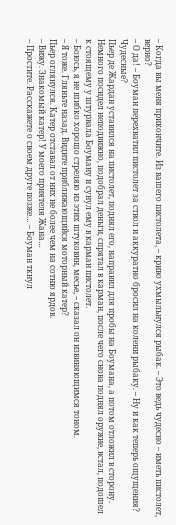– Когда вы меня прикончите. Из вашего пистолета, – криво ухмыльнулся рыбак. – Это ведь чудесно – иметь пистолет, верно?
– О да! – Боуман перехватил пистолет за ствол и аккуратно бросил на колени рыбаку. – Ну и как теперь ощущения? Чудесные?
Пьер де Жардан уставился на пистолет, поднял его, направил для пробы на Боумана, а потом отложил в сторону. Немного посидел неподвижно, подобрал деньги, спрятал в карман, после чего снова поднял оружие, встал, подошел к стоящему у штурвала Боуману и сунул ему в карман пистолет.
– Боюсь, я не шибко хорошо стреляю из этих штуковин, месье, – сказал он извиняющимся тоном.
– Я тоже. Гляньте назад. Видите приближающийся моторный катер?
Пьер оглянулся. Катер отставал от них не более чем на сотню ярдов.
– Вижу. Знакомый катер! У моего приятеля Жана…
– Простите. Расскажете о своем друге позже… – Боуман ткнул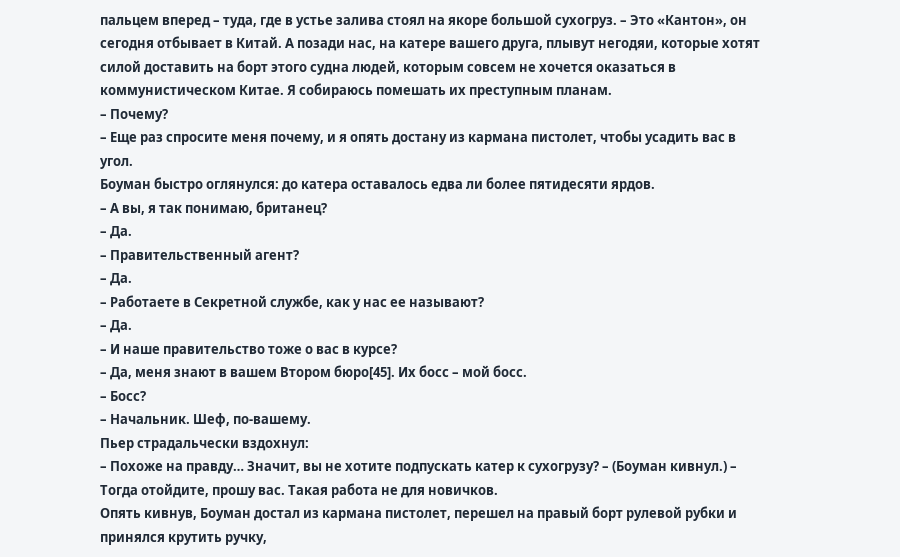пальцем вперед – туда, где в устье залива стоял на якоре большой сухогруз. – Это «Кантон», он сегодня отбывает в Китай. А позади нас, на катере вашего друга, плывут негодяи, которые хотят силой доставить на борт этого судна людей, которым совсем не хочется оказаться в коммунистическом Китае. Я собираюсь помешать их преступным планам.
– Почему?
– Еще раз спросите меня почему, и я опять достану из кармана пистолет, чтобы усадить вас в угол.
Боуман быстро оглянулся: до катера оставалось едва ли более пятидесяти ярдов.
– А вы, я так понимаю, британец?
– Да.
– Правительственный агент?
– Да.
– Работаете в Секретной службе, как у нас ее называют?
– Да.
– И наше правительство тоже о вас в курсе?
– Да, меня знают в вашем Втором бюро[45]. Их босс – мой босс.
– Босс?
– Начальник. Шеф, по-вашему.
Пьер страдальчески вздохнул:
– Похоже на правду… Значит, вы не хотите подпускать катер к сухогрузу? – (Боуман кивнул.) – Тогда отойдите, прошу вас. Такая работа не для новичков.
Опять кивнув, Боуман достал из кармана пистолет, перешел на правый борт рулевой рубки и принялся крутить ручку,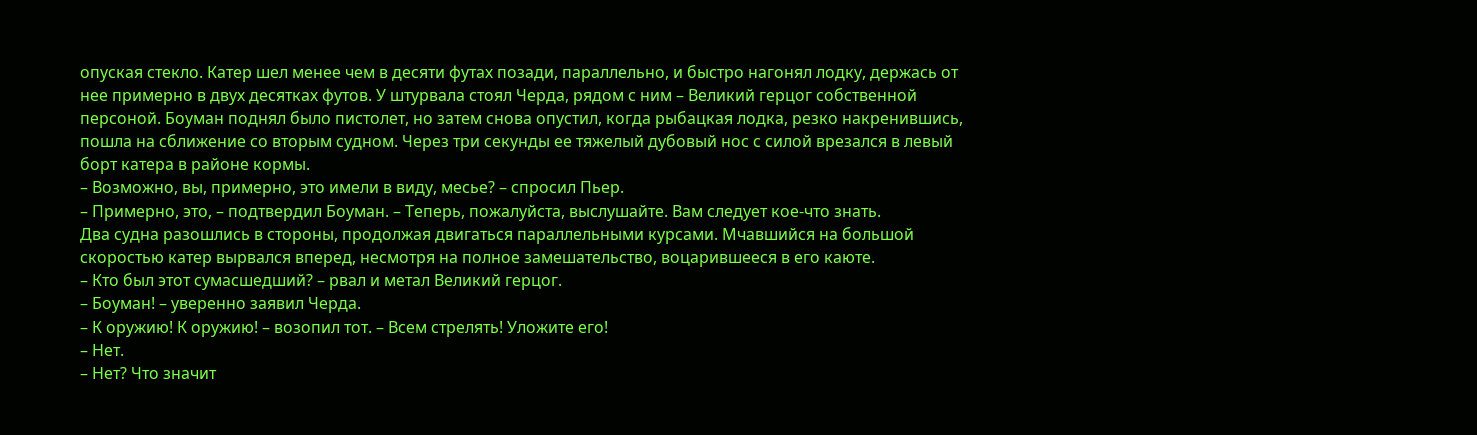опуская стекло. Катер шел менее чем в десяти футах позади, параллельно, и быстро нагонял лодку, держась от нее примерно в двух десятках футов. У штурвала стоял Черда, рядом с ним – Великий герцог собственной персоной. Боуман поднял было пистолет, но затем снова опустил, когда рыбацкая лодка, резко накренившись, пошла на сближение со вторым судном. Через три секунды ее тяжелый дубовый нос с силой врезался в левый борт катера в районе кормы.
– Возможно, вы, примерно, это имели в виду, месье? – спросил Пьер.
– Примерно, это, – подтвердил Боуман. – Теперь, пожалуйста, выслушайте. Вам следует кое-что знать.
Два судна разошлись в стороны, продолжая двигаться параллельными курсами. Мчавшийся на большой скоростью катер вырвался вперед, несмотря на полное замешательство, воцарившееся в его каюте.
– Кто был этот сумасшедший? – рвал и метал Великий герцог.
– Боуман! – уверенно заявил Черда.
– К оружию! К оружию! – возопил тот. – Всем стрелять! Уложите его!
– Нет.
– Нет? Что значит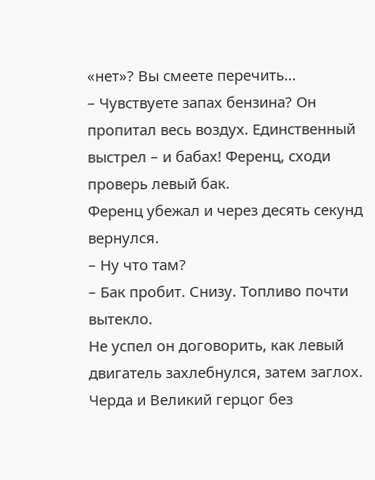«нет»? Вы смеете перечить…
– Чувствуете запах бензина? Он пропитал весь воздух. Единственный выстрел – и бабах! Ференц, сходи проверь левый бак.
Ференц убежал и через десять секунд вернулся.
– Ну что там?
– Бак пробит. Снизу. Топливо почти вытекло.
Не успел он договорить, как левый двигатель захлебнулся, затем заглох. Черда и Великий герцог без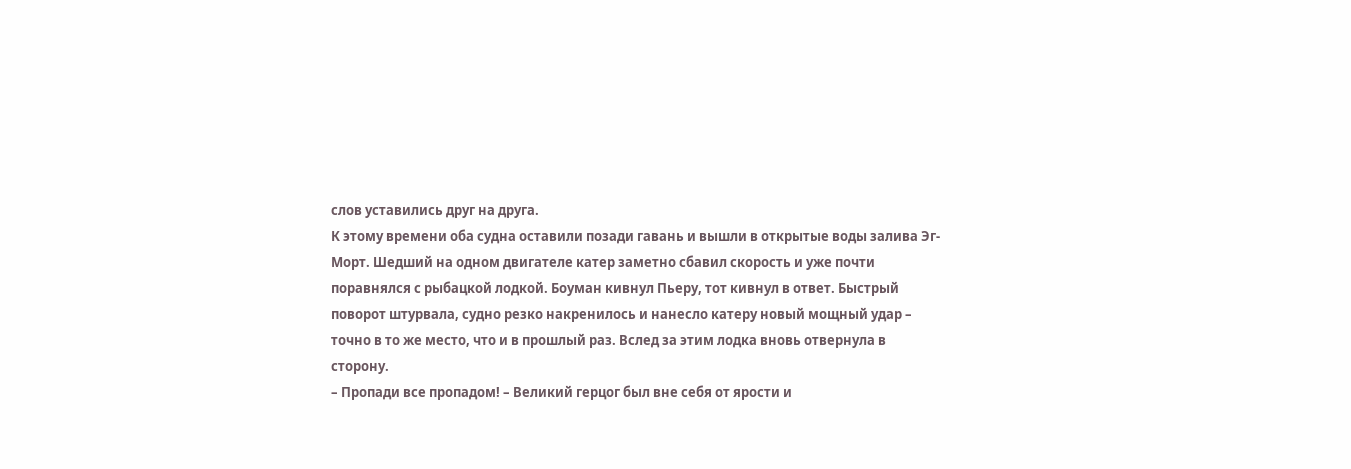слов уставились друг на друга.
К этому времени оба судна оставили позади гавань и вышли в открытые воды залива Эг-Морт. Шедший на одном двигателе катер заметно сбавил скорость и уже почти поравнялся с рыбацкой лодкой. Боуман кивнул Пьеру, тот кивнул в ответ. Быстрый поворот штурвала, судно резко накренилось и нанесло катеру новый мощный удар – точно в то же место, что и в прошлый раз. Вслед за этим лодка вновь отвернула в сторону.
– Пропади все пропадом! – Великий герцог был вне себя от ярости и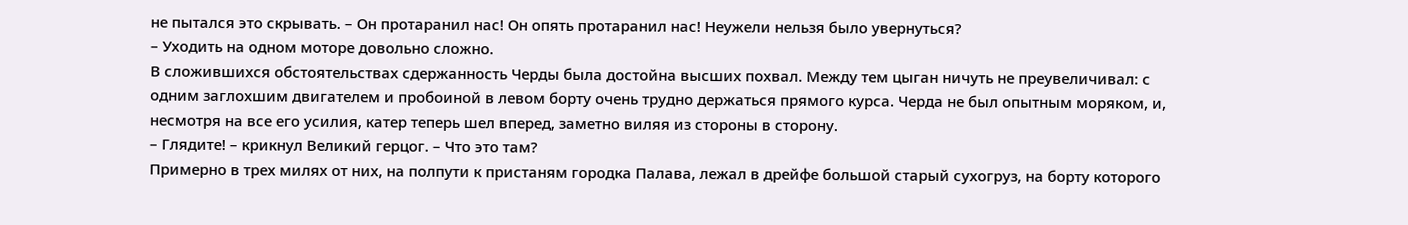не пытался это скрывать. – Он протаранил нас! Он опять протаранил нас! Неужели нельзя было увернуться?
– Уходить на одном моторе довольно сложно.
В сложившихся обстоятельствах сдержанность Черды была достойна высших похвал. Между тем цыган ничуть не преувеличивал: с одним заглохшим двигателем и пробоиной в левом борту очень трудно держаться прямого курса. Черда не был опытным моряком, и, несмотря на все его усилия, катер теперь шел вперед, заметно виляя из стороны в сторону.
– Глядите! – крикнул Великий герцог. – Что это там?
Примерно в трех милях от них, на полпути к пристаням городка Палава, лежал в дрейфе большой старый сухогруз, на борту которого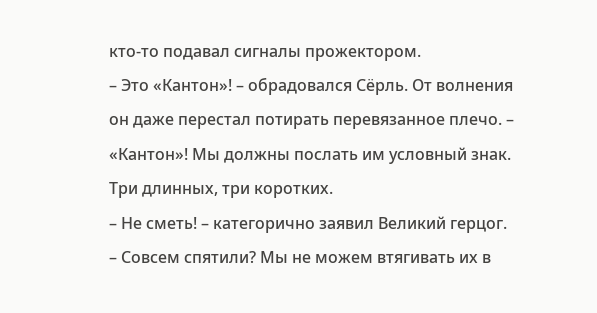кто-то подавал сигналы прожектором.
– Это «Кантон»! – обрадовался Сёрль. От волнения он даже перестал потирать перевязанное плечо. – «Кантон»! Мы должны послать им условный знак. Три длинных, три коротких.
– Не сметь! – категорично заявил Великий герцог. – Совсем спятили? Мы не можем втягивать их в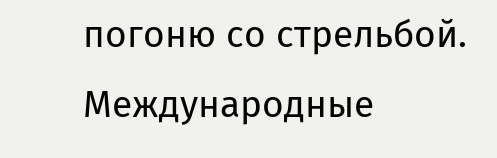погоню со стрельбой. Международные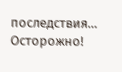последствия… Осторожно!